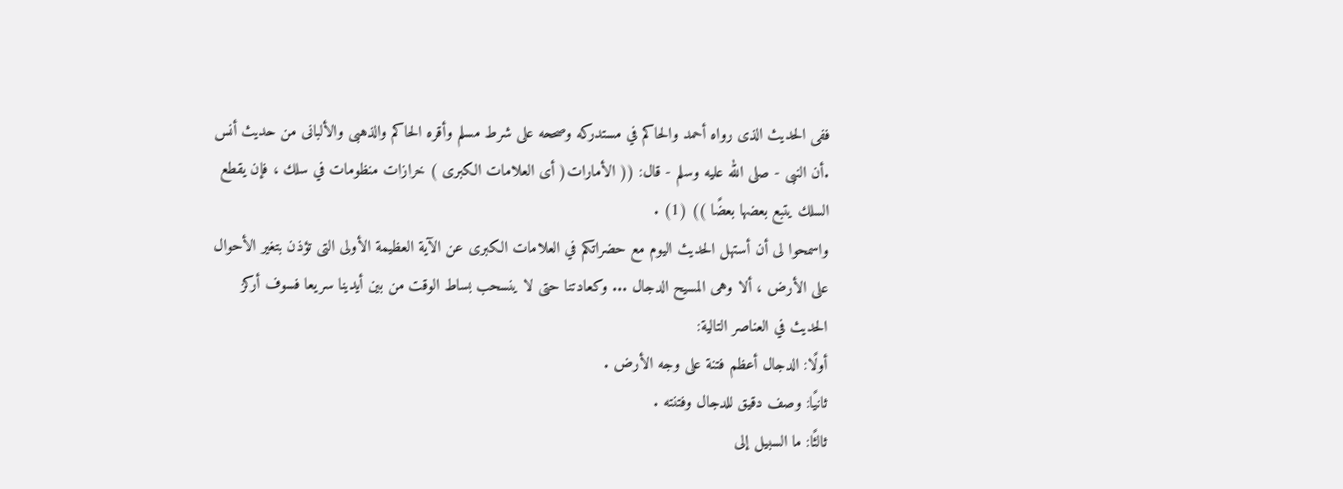ففى الحديث الذى رواه أحمد والحاكم في مستدركه وصححه على شرط مسلم وأقره الحاكم والذهبى والألبانى من حديث أنس .أن النبى - صلى الله عليه وسلم - قال: (( الأمارات( أى العلامات الكبرى ) خرازات منظومات في سلك ، فإن يقطع السلك يتبع بعضها بعضًا )) (1) .
واسمحوا لى أن أستهل الحديث اليوم مع حضراتكم في العلامات الكبرى عن الآية العظيمة الأولى التى تؤذن بتغير الأحوال على الأرض ، ألا وهى المسيح الدجال ... وكعادتنا حتى لا ينسحب بساط الوقت من بين أيدينا سريعا فسوف أركز الحديث في العناصر التالية:
أولًا: الدجال أعظم فتنة على وجه الأرض .
ثانيًا: وصف دقيق للدجال وفتنته .
ثالثًا: ما السبيل إلى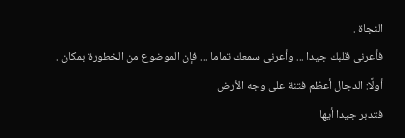النجاة .
فأعرنى قلبك جيدا ... وأعرنى سمعك تماما ... فإن الموضوع من الخطورة بمكان .
أولًا: الدجال أعظم فتنة على وجه الأرض
فتدبر جيدا أيها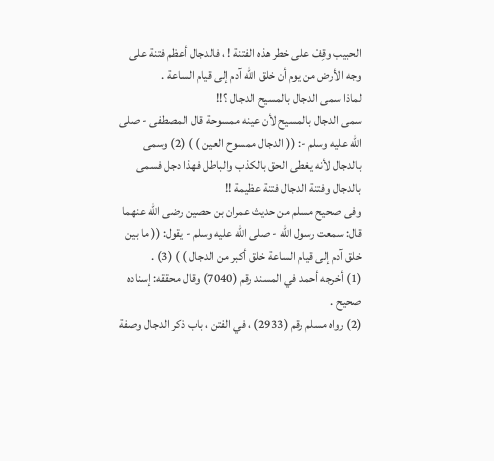الحبيب وقِفْ على خطر هذه الفتنة ! ، فالدجال أعظم فتنة على وجه الأرض من يوم أن خلق الله آدم إلى قيام الساعة .
لماذا سمى الدجال بالمسيح الدجال ؟!!
سمى الدجال بالمسيح لأن عينه ممسوحة قال المصطفى - صلى الله عليه وسلم -: (( الدجال ممسوح العين ) ) (2) وسمى بالدجال لأنه يغطى الحق بالكذب والباطل فهذا دجل فسمى بالدجال وفتنة الدجال فتنة عظيمة !!
وفى صحيح مسلم من حديث عمران بن حصين رضى الله عنهما قال: سمعت رسول الله - صلى الله عليه وسلم - يقول: (( ما بين خلق آدم إلى قيام الساعة خلق أكبر من الدجال ) ) (3) .
(1) أخرجه أحمد في المسند رقم (7040) وقال محققه: إسناده صحيح .
(2) رواه مسلم رقم (2933) ، في الفتن ، باب ذكر الدجال وصفة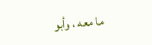ما معه ، وأبو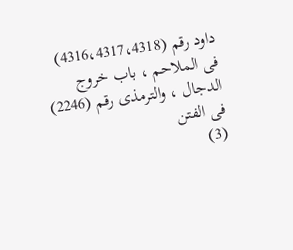داود رقم (4316،4317،4318) فى الملاحم ، باب خروج الدجال ، والترمذى رقم (2246) فى الفتن
(3)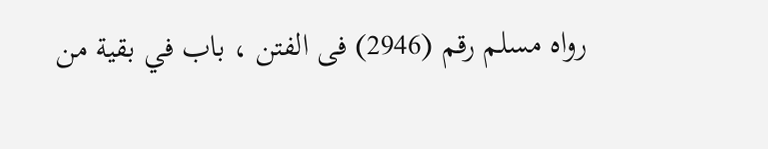رواه مسلم رقم (2946) فى الفتن ، باب في بقية من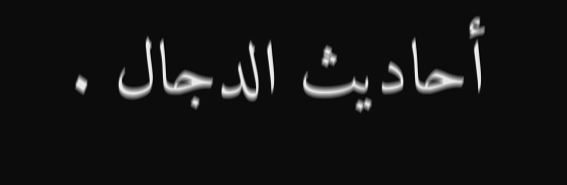أحاديث الدجال .